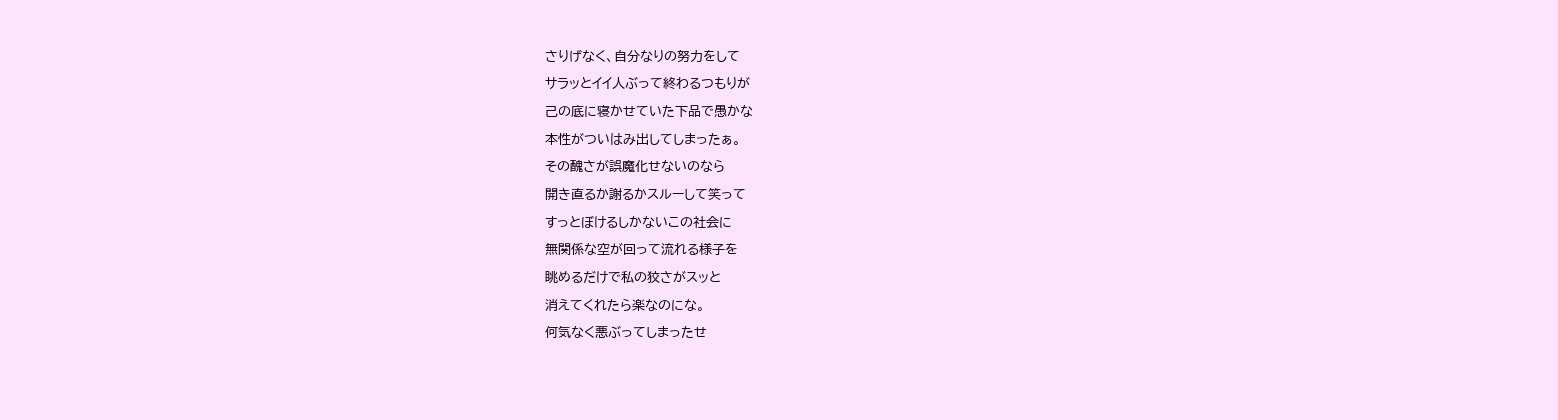さりげなく、自分なりの努力をして
サラッとイイ人ぶって終わるつもりが
己の底に寝かせていた下品で愚かな
本性がついはみ出してしまったぁ。
その醜さが誤魔化せないのなら
開き直るか謝るかスルーして笑って
すっとぼけるしかないこの社会に
無関係な空が回って流れる様子を
眺めるだけで私の狡さがスッと
消えてくれたら楽なのにな。
何気なく悪ぶってしまったせ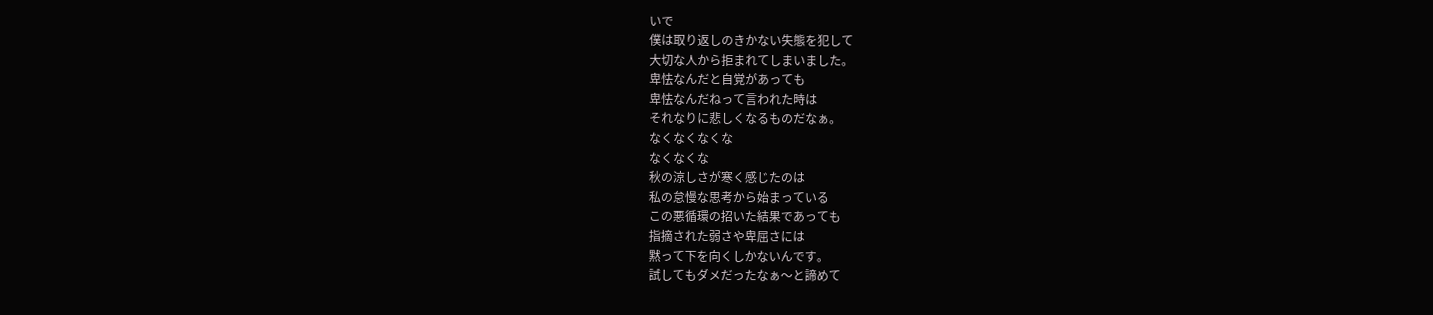いで
僕は取り返しのきかない失態を犯して
大切な人から拒まれてしまいました。
卑怯なんだと自覚があっても
卑怯なんだねって言われた時は
それなりに悲しくなるものだなぁ。
なくなくなくな
なくなくな
秋の涼しさが寒く感じたのは
私の怠慢な思考から始まっている
この悪循環の招いた結果であっても
指摘された弱さや卑屈さには
黙って下を向くしかないんです。
試してもダメだったなぁ〜と諦めて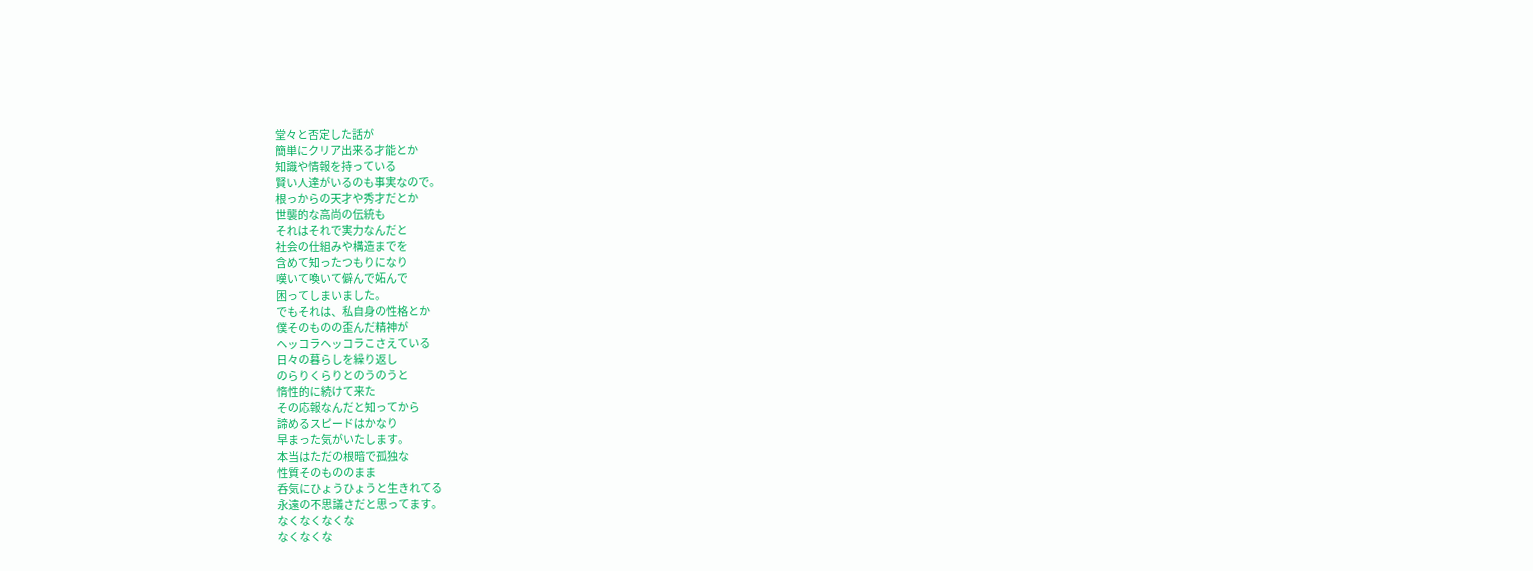堂々と否定した話が
簡単にクリア出来る才能とか
知識や情報を持っている
賢い人達がいるのも事実なので。
根っからの天才や秀才だとか
世襲的な高尚の伝統も
それはそれで実力なんだと
社会の仕組みや構造までを
含めて知ったつもりになり
嘆いて喚いて僻んで妬んで
困ってしまいました。
でもそれは、私自身の性格とか
僕そのものの歪んだ精神が
ヘッコラヘッコラこさえている
日々の暮らしを繰り返し
のらりくらりとのうのうと
惰性的に続けて来た
その応報なんだと知ってから
諦めるスピードはかなり
早まった気がいたします。
本当はただの根暗で孤独な
性質そのもののまま
呑気にひょうひょうと生きれてる
永遠の不思議さだと思ってます。
なくなくなくな
なくなくな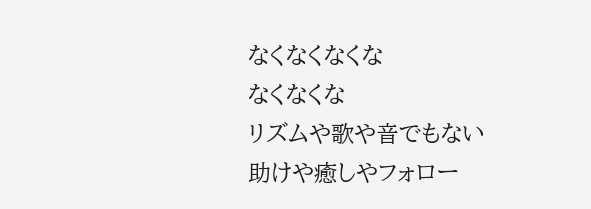なくなくなくな
なくなくな
リズムや歌や音でもない
助けや癒しやフォロー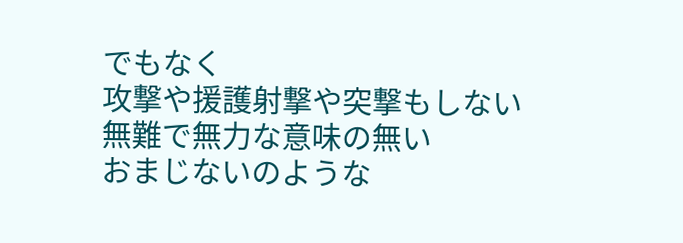でもなく
攻撃や援護射撃や突撃もしない
無難で無力な意味の無い
おまじないのような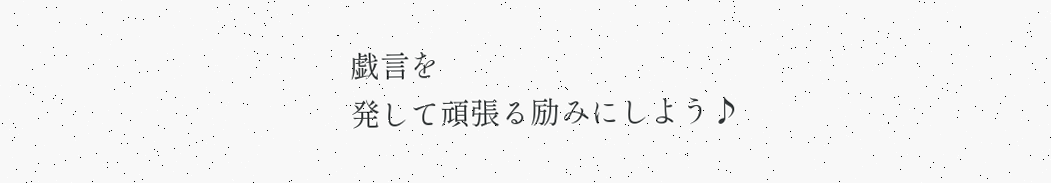戯言を
発して頑張る励みにしよう♪